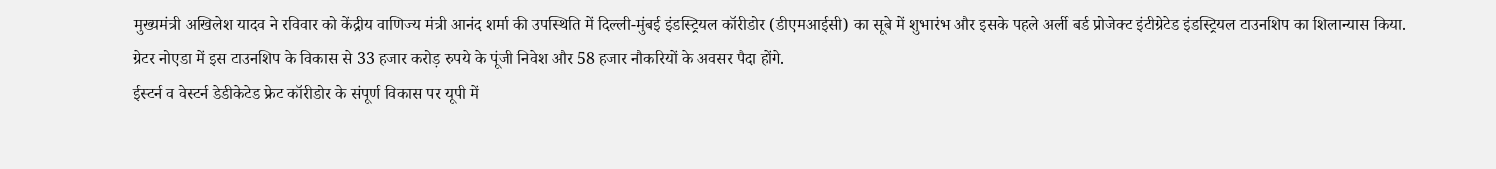मुख्यमंत्री अखिलेश यादव ने रविवार को केंद्रीय वाणिज्य मंत्री आनंद शर्मा की उपस्थिति में दिल्ली-मुंबई इंडस्ट्रियल कॉरीडोर (डीएमआईसी) का सूबे में शुभारंभ और इसके पहले अर्ली बर्ड प्रोजेक्ट इंटीग्रेटेड इंडस्ट्रियल टाउनशिप का शिलान्यास किया.
ग्रेटर नोएडा में इस टाउनशिप के विकास से 33 हजार करोड़ रुपये के पूंजी निवेश और 58 हजार नौकरियों के अवसर पैदा होंगे.
ईस्टर्न व वेस्टर्न डेडीकेटेड फ्रेट कॉरीडोर के संपूर्ण विकास पर यूपी में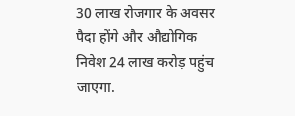30 लाख रोजगार के अवसर पैदा होंगे और औद्योगिक निवेश 24 लाख करोड़ पहुंच जाएगा.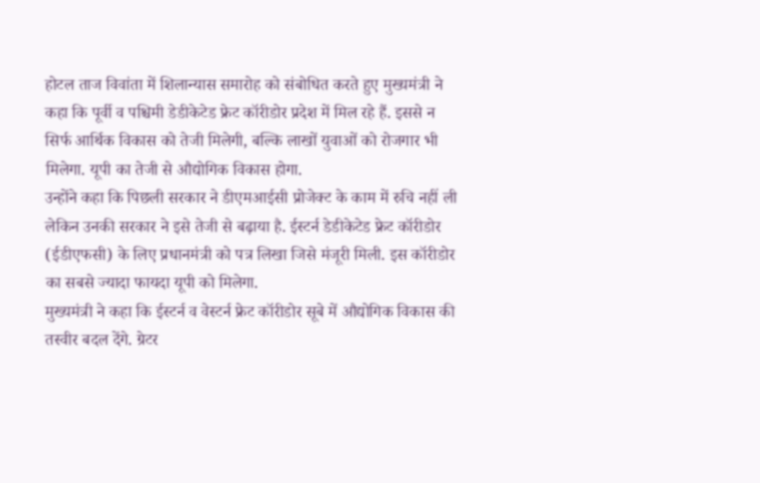होटल ताज विवांता में शिलान्यास समारोह को संबोधित करते हुए मुख्यमंत्री ने कहा कि पूर्वी व पश्चिमी डेडीकेटेड फ्रेट कॉरीडोर प्रदेश में मिल रहे हैं. इससे न सिर्फ आर्थिक विकास को तेजी मिलेगी, बल्कि लाखों युवाओं को रोजगार भी मिलेगा. यूपी का तेजी से औद्योगिक विकास होगा.
उन्होंने कहा कि पिछली सरकार ने डीएमआईसी प्रोजेक्ट के काम में रुचि नहीं ली लेकिन उनकी सरकार ने इसे तेजी से बढ़ाया है. ईस्टर्न डेडीकेटेड फ्रेट कॉरीडोर (ईडीएफसी) के लिए प्रधानमंत्री को पत्र लिखा जिसे मंजूरी मिली. इस कॉरीडोर का सबसे ज्यादा फायदा यूपी को मिलेगा.
मुख्यमंत्री ने कहा कि ईस्टर्न व वेस्टर्न फ्रेट कॉरीडोर सूबे में औद्योगिक विकास की तस्वीर बदल देंगे. ग्रेटर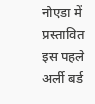नोएडा में प्रस्तावित इस पहले अर्ली बर्ड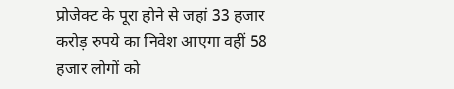प्रोजेक्ट के पूरा होने से जहां 33 हजार करोड़ रुपये का निवेश आएगा वहीं 58 हजार लोगों को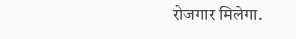रोजगार मिलेगा.